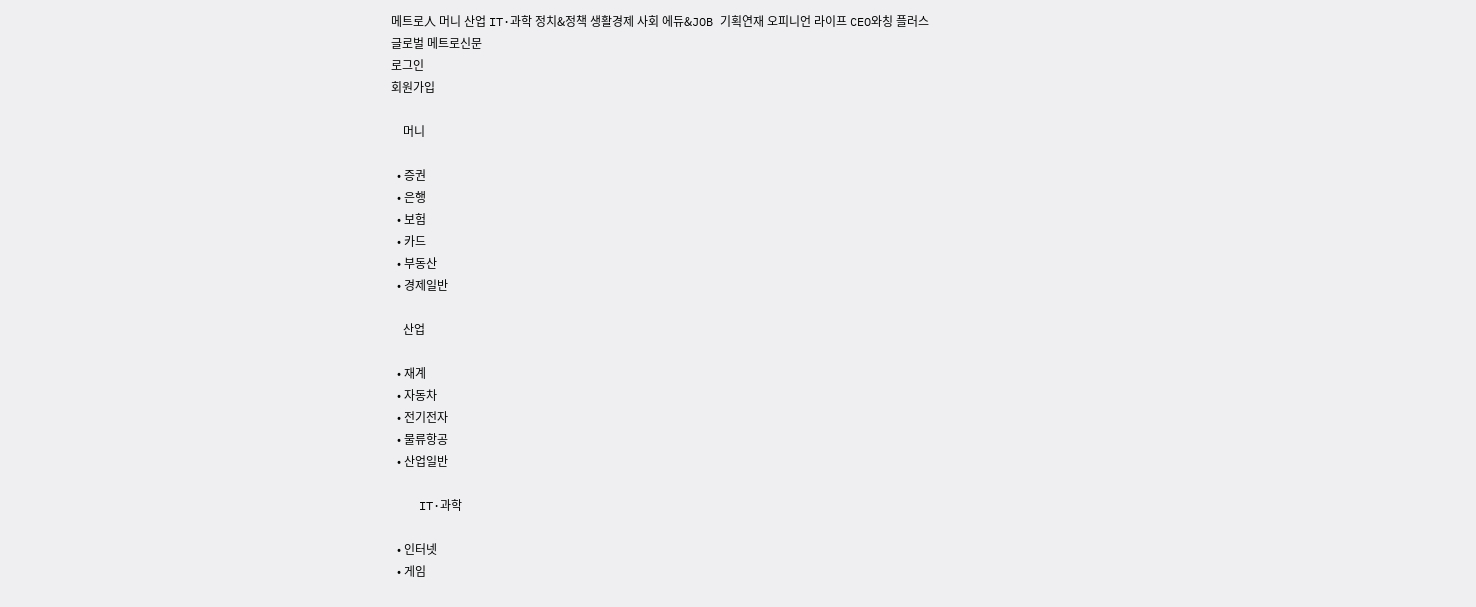메트로人 머니 산업 IT·과학 정치&정책 생활경제 사회 에듀&JOB 기획연재 오피니언 라이프 CEO와칭 플러스
글로벌 메트로신문
로그인
회원가입

    머니

  • 증권
  • 은행
  • 보험
  • 카드
  • 부동산
  • 경제일반

    산업

  • 재계
  • 자동차
  • 전기전자
  • 물류항공
  • 산업일반

    IT·과학

  • 인터넷
  • 게임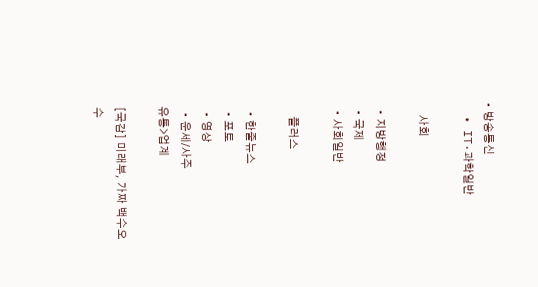• 방송통신
  • IT·과학일반

    사회

  • 지방행정
  • 국제
  • 사회일반

    플러스

  • 한줄뉴스
  • 포토
  • 영상
  • 운세/사주
유통>업계

[국감] 미래부, 가짜 백수오 수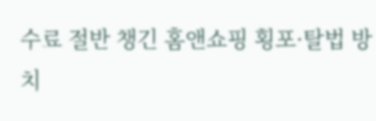수료 절반 챙긴 홈앤쇼핑 횡포·탈법 방치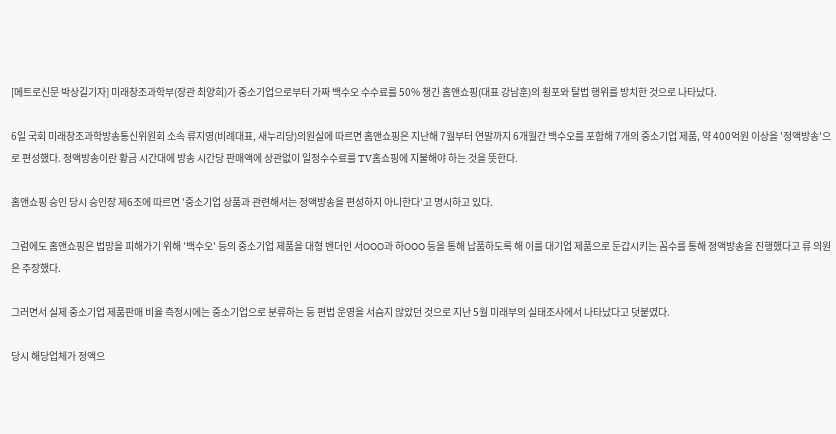[메트로신문 박상길기자] 미래창조과학부(장관 최양희)가 중소기업으로부터 가짜 백수오 수수료를 50% 챙긴 홈앤쇼핑(대표 강남훈)의 횡포와 탈법 행위를 방치한 것으로 나타났다.

6일 국회 미래창조과학방송통신위원회 소속 류지영(비례대표, 새누리당)의원실에 따르면 홈앤쇼핑은 지난해 7월부터 연말까지 6개월간 백수오를 포함해 7개의 중소기업 제품, 약 400억원 이상을 '정액방송'으로 편성했다. 정액방송이란 황금 시간대에 방송 시간당 판매액에 상관없이 일정수수료를 TV홈쇼핑에 지불해야 하는 것을 뜻한다.

홈앤쇼핑 승인 당시 승인장 제6조에 따르면 '중소기업 상품과 관련해서는 정액방송을 편성하지 아니한다'고 명시하고 있다.

그럼에도 홈앤쇼핑은 법망을 피해가기 위해 '백수오' 등의 중소기업 제품을 대형 벤더인 서OOO과 하OOO 등을 통해 납품하도록 해 이를 대기업 제품으로 둔갑시키는 꼼수를 통해 정액방송을 진행했다고 류 의원은 주장했다.

그러면서 실제 중소기업 제품판매 비율 측정시에는 중소기업으로 분류하는 등 편법 운영을 서슴지 않았던 것으로 지난 5월 미래부의 실태조사에서 나타났다고 덧붙였다.

당시 해당업체가 정액으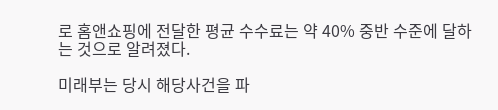로 홈앤쇼핑에 전달한 평균 수수료는 약 40% 중반 수준에 달하는 것으로 알려졌다.

미래부는 당시 해당사건을 파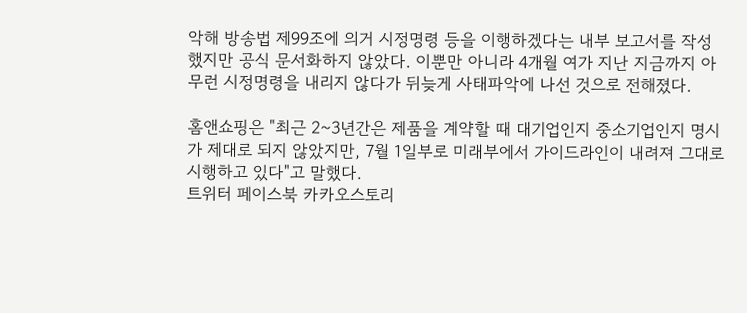악해 방송법 제99조에 의거 시정명령 등을 이행하겠다는 내부 보고서를 작성했지만 공식 문서화하지 않았다. 이뿐만 아니라 4개월 여가 지난 지금까지 아무런 시정명령을 내리지 않다가 뒤늦게 사태파악에 나선 것으로 전해졌다.

홈앤쇼핑은 "최근 2~3년간은 제품을 계약할 때 대기업인지 중소기업인지 명시가 제대로 되지 않았지만, 7월 1일부로 미래부에서 가이드라인이 내려져 그대로 시행하고 있다"고 말했다.
트위터 페이스북 카카오스토리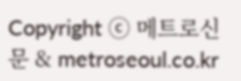Copyright ⓒ 메트로신문 & metroseoul.co.kr